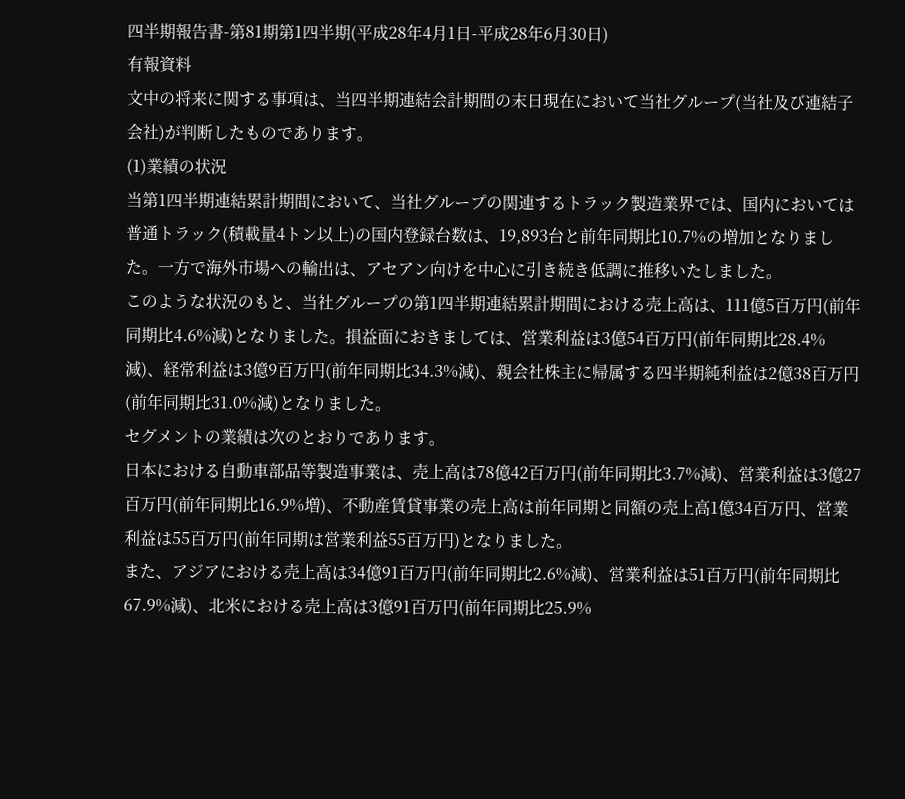四半期報告書-第81期第1四半期(平成28年4月1日-平成28年6月30日)
有報資料
文中の将来に関する事項は、当四半期連結会計期間の末日現在において当社グループ(当社及び連結子会社)が判断したものであります。
(1)業績の状況
当第1四半期連結累計期間において、当社グループの関連するトラック製造業界では、国内においては普通トラック(積載量4トン以上)の国内登録台数は、19,893台と前年同期比10.7%の増加となりました。一方で海外市場への輸出は、アセアン向けを中心に引き続き低調に推移いたしました。
このような状況のもと、当社グループの第1四半期連結累計期間における売上高は、111億5百万円(前年同期比4.6%減)となりました。損益面におきましては、営業利益は3億54百万円(前年同期比28.4%減)、経常利益は3億9百万円(前年同期比34.3%減)、親会社株主に帰属する四半期純利益は2億38百万円(前年同期比31.0%減)となりました。
セグメントの業績は次のとおりであります。
日本における自動車部品等製造事業は、売上高は78億42百万円(前年同期比3.7%減)、営業利益は3億27百万円(前年同期比16.9%増)、不動産賃貸事業の売上高は前年同期と同額の売上高1億34百万円、営業利益は55百万円(前年同期は営業利益55百万円)となりました。
また、アジアにおける売上高は34億91百万円(前年同期比2.6%減)、営業利益は51百万円(前年同期比67.9%減)、北米における売上高は3億91百万円(前年同期比25.9%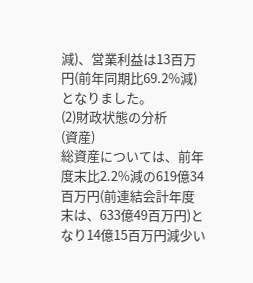減)、営業利益は13百万円(前年同期比69.2%減)となりました。
(2)財政状態の分析
(資産)
総資産については、前年度末比2.2%減の619億34百万円(前連結会計年度末は、633億49百万円)となり14億15百万円減少い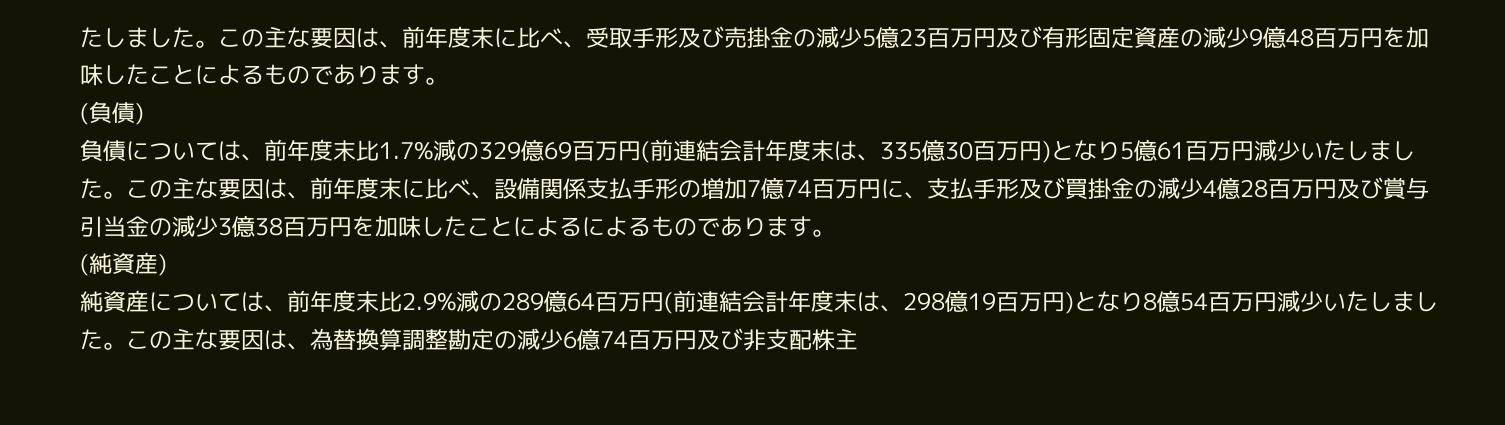たしました。この主な要因は、前年度末に比べ、受取手形及び売掛金の減少5億23百万円及び有形固定資産の減少9億48百万円を加味したことによるものであります。
(負債)
負債については、前年度末比1.7%減の329億69百万円(前連結会計年度末は、335億30百万円)となり5億61百万円減少いたしました。この主な要因は、前年度末に比べ、設備関係支払手形の増加7億74百万円に、支払手形及び買掛金の減少4億28百万円及び賞与引当金の減少3億38百万円を加味したことによるによるものであります。
(純資産)
純資産については、前年度末比2.9%減の289億64百万円(前連結会計年度末は、298億19百万円)となり8億54百万円減少いたしました。この主な要因は、為替換算調整勘定の減少6億74百万円及び非支配株主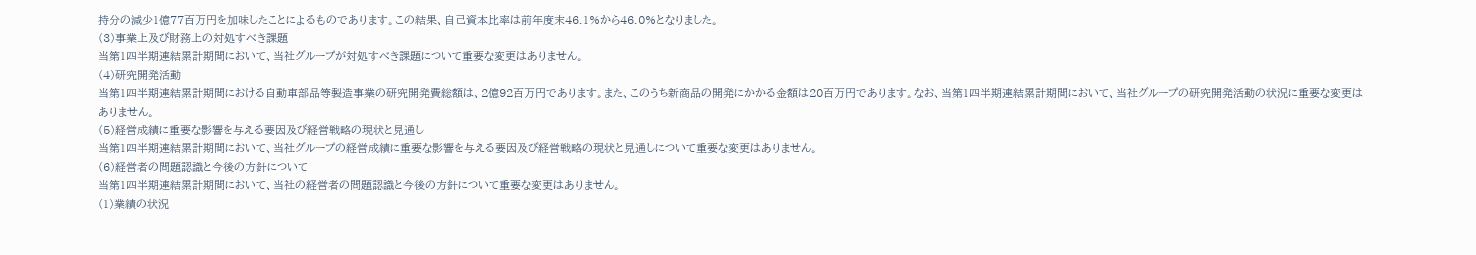持分の減少1億77百万円を加味したことによるものであります。この結果、自己資本比率は前年度末46.1%から46.0%となりました。
(3)事業上及び財務上の対処すべき課題
当第1四半期連結累計期間において、当社グループが対処すべき課題について重要な変更はありません。
(4)研究開発活動
当第1四半期連結累計期間における自動車部品等製造事業の研究開発費総額は、2億92百万円であります。また、このうち新商品の開発にかかる金額は20百万円であります。なお、当第1四半期連結累計期間において、当社グループの研究開発活動の状況に重要な変更はありません。
(5)経営成績に重要な影響を与える要因及び経営戦略の現状と見通し
当第1四半期連結累計期間において、当社グループの経営成績に重要な影響を与える要因及び経営戦略の現状と見通しについて重要な変更はありません。
(6)経営者の問題認識と今後の方針について
当第1四半期連結累計期間において、当社の経営者の問題認識と今後の方針について重要な変更はありません。
(1)業績の状況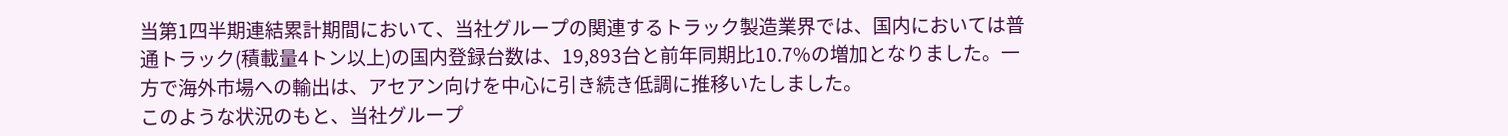当第1四半期連結累計期間において、当社グループの関連するトラック製造業界では、国内においては普通トラック(積載量4トン以上)の国内登録台数は、19,893台と前年同期比10.7%の増加となりました。一方で海外市場への輸出は、アセアン向けを中心に引き続き低調に推移いたしました。
このような状況のもと、当社グループ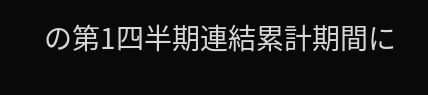の第1四半期連結累計期間に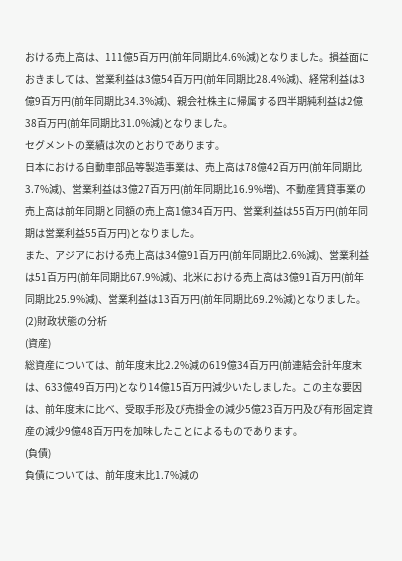おける売上高は、111億5百万円(前年同期比4.6%減)となりました。損益面におきましては、営業利益は3億54百万円(前年同期比28.4%減)、経常利益は3億9百万円(前年同期比34.3%減)、親会社株主に帰属する四半期純利益は2億38百万円(前年同期比31.0%減)となりました。
セグメントの業績は次のとおりであります。
日本における自動車部品等製造事業は、売上高は78億42百万円(前年同期比3.7%減)、営業利益は3億27百万円(前年同期比16.9%増)、不動産賃貸事業の売上高は前年同期と同額の売上高1億34百万円、営業利益は55百万円(前年同期は営業利益55百万円)となりました。
また、アジアにおける売上高は34億91百万円(前年同期比2.6%減)、営業利益は51百万円(前年同期比67.9%減)、北米における売上高は3億91百万円(前年同期比25.9%減)、営業利益は13百万円(前年同期比69.2%減)となりました。
(2)財政状態の分析
(資産)
総資産については、前年度末比2.2%減の619億34百万円(前連結会計年度末は、633億49百万円)となり14億15百万円減少いたしました。この主な要因は、前年度末に比べ、受取手形及び売掛金の減少5億23百万円及び有形固定資産の減少9億48百万円を加味したことによるものであります。
(負債)
負債については、前年度末比1.7%減の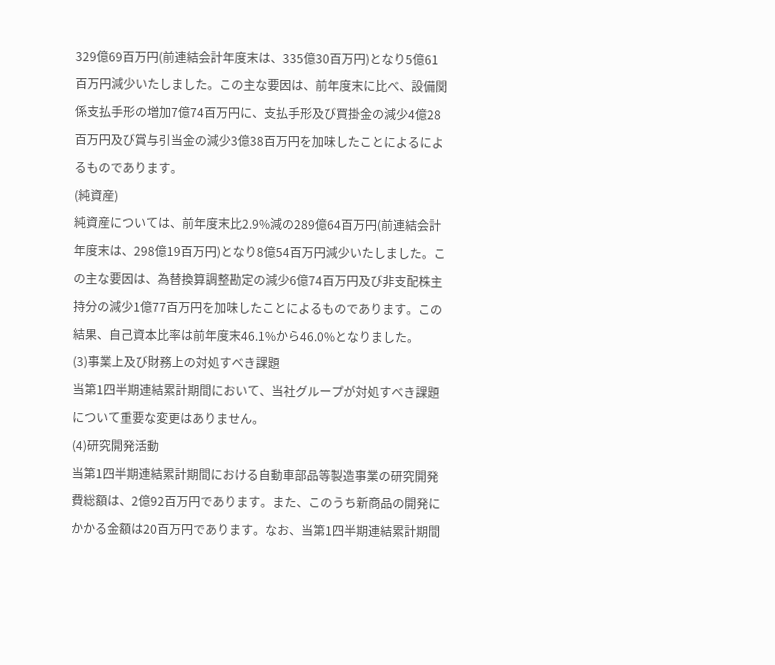329億69百万円(前連結会計年度末は、335億30百万円)となり5億61百万円減少いたしました。この主な要因は、前年度末に比べ、設備関係支払手形の増加7億74百万円に、支払手形及び買掛金の減少4億28百万円及び賞与引当金の減少3億38百万円を加味したことによるによるものであります。
(純資産)
純資産については、前年度末比2.9%減の289億64百万円(前連結会計年度末は、298億19百万円)となり8億54百万円減少いたしました。この主な要因は、為替換算調整勘定の減少6億74百万円及び非支配株主持分の減少1億77百万円を加味したことによるものであります。この結果、自己資本比率は前年度末46.1%から46.0%となりました。
(3)事業上及び財務上の対処すべき課題
当第1四半期連結累計期間において、当社グループが対処すべき課題について重要な変更はありません。
(4)研究開発活動
当第1四半期連結累計期間における自動車部品等製造事業の研究開発費総額は、2億92百万円であります。また、このうち新商品の開発にかかる金額は20百万円であります。なお、当第1四半期連結累計期間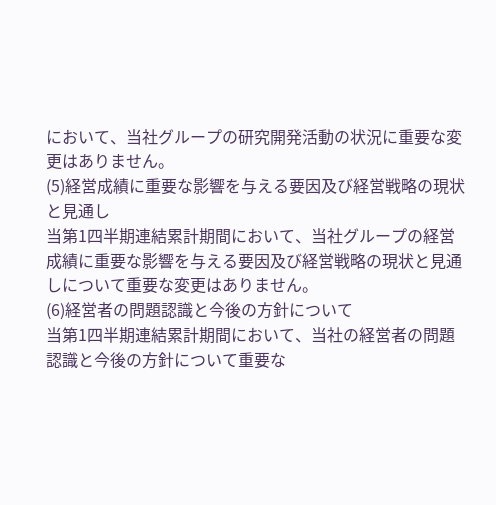において、当社グループの研究開発活動の状況に重要な変更はありません。
(5)経営成績に重要な影響を与える要因及び経営戦略の現状と見通し
当第1四半期連結累計期間において、当社グループの経営成績に重要な影響を与える要因及び経営戦略の現状と見通しについて重要な変更はありません。
(6)経営者の問題認識と今後の方針について
当第1四半期連結累計期間において、当社の経営者の問題認識と今後の方針について重要な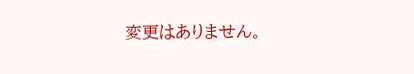変更はありません。